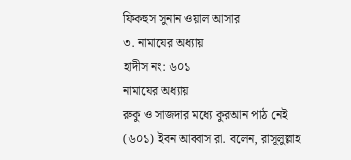ফিকহুস সুনান ওয়াল আসার
৩. নামাযের অধ্যায়
হাদীস নং: ৬০১
নামাযের অধ্যায়
রুকু ও সাজদার মধ্যে কুরআন পাঠ নেই
(৬০১) ইবন আব্বাস রা. বলেন, রাসূলুল্লাহ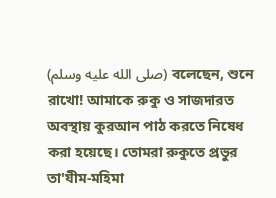(صلى الله عليه وسلم) বলেছেন, শুনে রাখো! আমাকে রুকু ও সাজদারত অবস্থায় কুরআন পাঠ করতে নিষেধ করা হয়েছে। তোমরা রুকুতে প্রভুর তা'যীম-মহিমা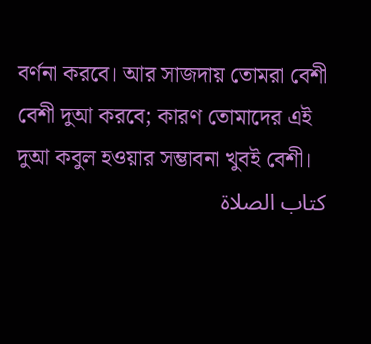বর্ণনা করবে। আর সাজদায় তোমরা বেশী বেশী দুআ করবে; কারণ তোমাদের এই দুআ কবুল হওয়ার সম্ভাবনা খুবই বেশী।
كتاب الصلاة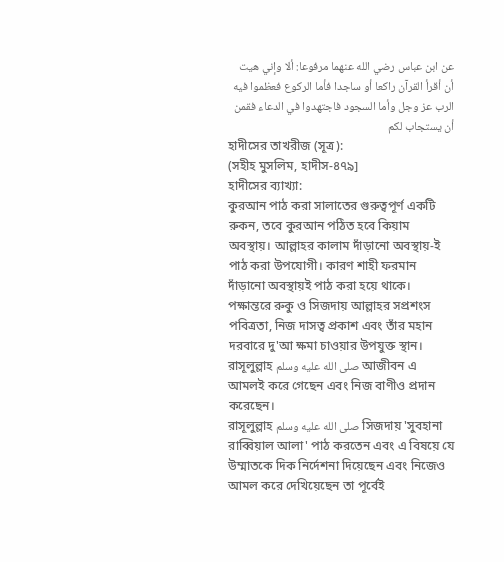عن ابن عباس رضي الله عنهما مرفوعا: ألا وإني هيت أن أقرأ القرآن راكعا أو ساجدا فأما الركوع فعظموا فيه الرب عز وجل وأما السجود فاجتهدوا في الدعاء فقمن أن يستجاب لكم
হাদীসের তাখরীজ (সূত্র):
(সহীহ মুসলিম, হাদীস-৪৭৯]
হাদীসের ব্যাখ্যা:
কুরআন পাঠ করা সালাতের গুরুত্বপূর্ণ একটি রুকন, তবে কুরআন পঠিত হবে কিয়াম অবস্থায়। আল্লাহর কালাম দাঁড়ানো অবস্থায়-ই পাঠ করা উপযোগী। কারণ শাহী ফরমান দাঁড়ানো অবস্থায়ই পাঠ করা হয়ে থাকে। পক্ষান্তরে রুকু ও সিজদায় আল্লাহর সপ্রশংস পবিত্রতা, নিজ দাসত্ব প্রকাশ এবং তাঁর মহান দরবারে দু'আ ক্ষমা চাওয়ার উপযুক্ত স্থান। রাসূলুল্লাহ صلى الله عليه وسلم আজীবন এ আমলই করে গেছেন এবং নিজ বাণীও প্রদান করেছেন।
রাসূলুল্লাহ صلى الله عليه وسلم সিজদায় 'সুবহানা রাব্বিয়াল আলা' পাঠ করতেন এবং এ বিষয়ে যে উম্মাতকে দিক নির্দেশনা দিয়েছেন এবং নিজেও আমল করে দেখিয়েছেন তা পূর্বেই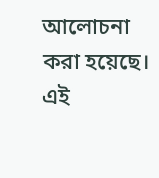আলোচনা করা হয়েছে। এই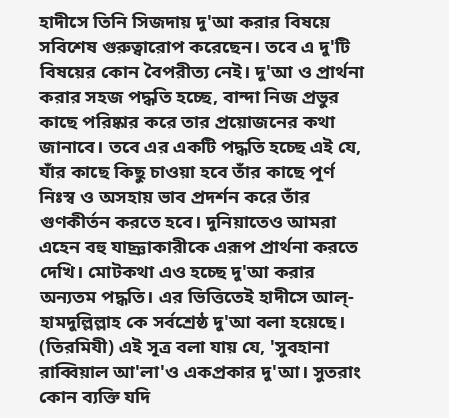হাদীসে তিনি সিজদায় দু'আ করার বিষয়ে সবিশেষ গুরুত্বারোপ করেছেন। তবে এ দু'টি বিষয়ের কোন বৈপরীত্য নেই। দু'আ ও প্রার্থনা করার সহজ পদ্ধতি হচ্ছে, বান্দা নিজ প্রভুর কাছে পরিষ্কার করে তার প্রয়োজনের কথা জানাবে। তবে এর একটি পদ্ধতি হচ্ছে এই যে, যাঁর কাছে কিছু চাওয়া হবে তাঁর কাছে পূর্ণ নিঃস্ব ও অসহায় ভাব প্রদর্শন করে তাঁর গুণকীর্তন করতে হবে। দুনিয়াতেও আমরা এহেন বহু যাচ্ঞাকারীকে এরূপ প্রার্থনা করতে দেখি। মোটকথা এও হচ্ছে দু'আ করার অন্যতম পদ্ধতি। এর ভিত্তিতেই হাদীসে আল্-হামদুল্লিল্লাহ কে সর্বশ্রেষ্ঠ দু'আ বলা হয়েছে। (তিরমিযী) এই সূত্র বলা যায় যে, 'সুবহানা রাব্বিয়াল আ'লা'ও একপ্রকার দু'আ। সুতরাং কোন ব্যক্তি যদি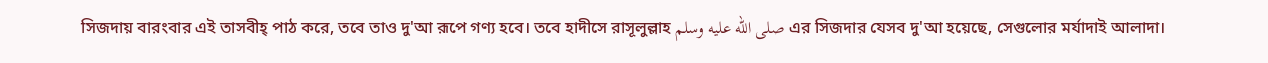সিজদায় বারংবার এই তাসবীহ্ পাঠ করে, তবে তাও দু'আ রূপে গণ্য হবে। তবে হাদীসে রাসূলুল্লাহ صلى الله عليه وسلم এর সিজদার যেসব দু'আ হয়েছে, সেগুলোর মর্যাদাই আলাদা।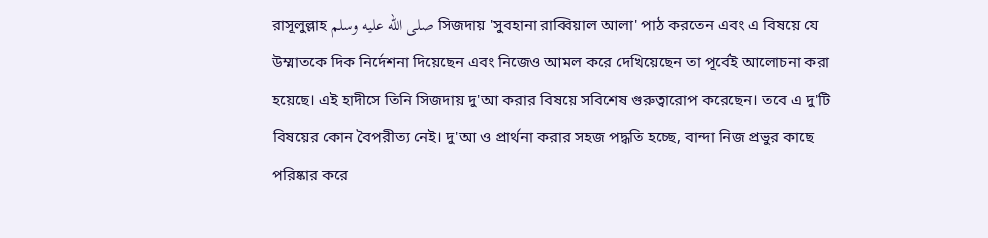রাসূলুল্লাহ صلى الله عليه وسلم সিজদায় 'সুবহানা রাব্বিয়াল আলা' পাঠ করতেন এবং এ বিষয়ে যে উম্মাতকে দিক নির্দেশনা দিয়েছেন এবং নিজেও আমল করে দেখিয়েছেন তা পূর্বেই আলোচনা করা হয়েছে। এই হাদীসে তিনি সিজদায় দু'আ করার বিষয়ে সবিশেষ গুরুত্বারোপ করেছেন। তবে এ দু'টি বিষয়ের কোন বৈপরীত্য নেই। দু'আ ও প্রার্থনা করার সহজ পদ্ধতি হচ্ছে, বান্দা নিজ প্রভুর কাছে পরিষ্কার করে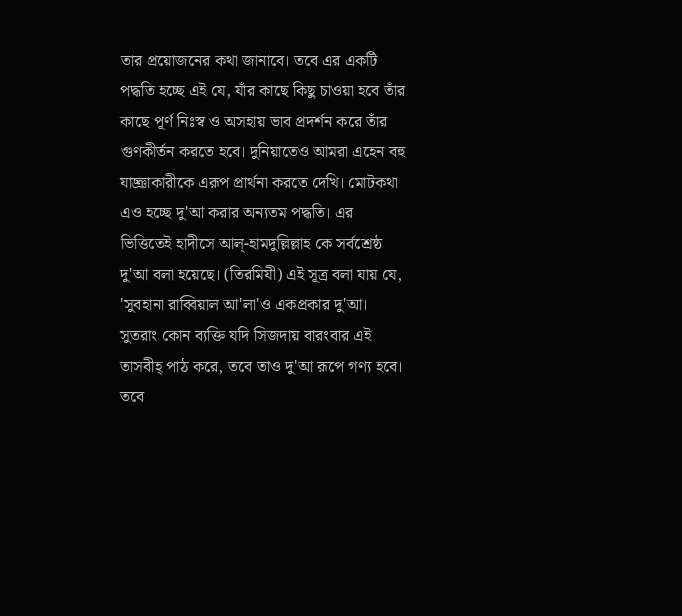তার প্রয়োজনের কথা জানাবে। তবে এর একটি পদ্ধতি হচ্ছে এই যে, যাঁর কাছে কিছু চাওয়া হবে তাঁর কাছে পূর্ণ নিঃস্ব ও অসহায় ভাব প্রদর্শন করে তাঁর গুণকীর্তন করতে হবে। দুনিয়াতেও আমরা এহেন বহু যাচ্ঞাকারীকে এরূপ প্রার্থনা করতে দেখি। মোটকথা এও হচ্ছে দু'আ করার অন্যতম পদ্ধতি। এর ভিত্তিতেই হাদীসে আল্-হামদুল্লিল্লাহ কে সর্বশ্রেষ্ঠ দু'আ বলা হয়েছে। (তিরমিযী) এই সূত্র বলা যায় যে, 'সুবহানা রাব্বিয়াল আ'লা'ও একপ্রকার দু'আ। সুতরাং কোন ব্যক্তি যদি সিজদায় বারংবার এই তাসবীহ্ পাঠ করে, তবে তাও দু'আ রূপে গণ্য হবে। তবে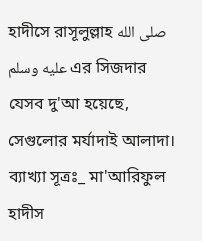হাদীসে রাসূলুল্লাহ صلى الله عليه وسلم এর সিজদার যেসব দু'আ হয়েছে, সেগুলোর মর্যাদাই আলাদা।
ব্যাখ্যা সূত্রঃ_ মা'আরিফুল হাদীস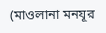(মাওলানা মনযূর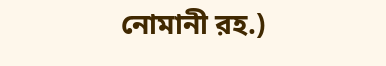নোমানী রহ.)